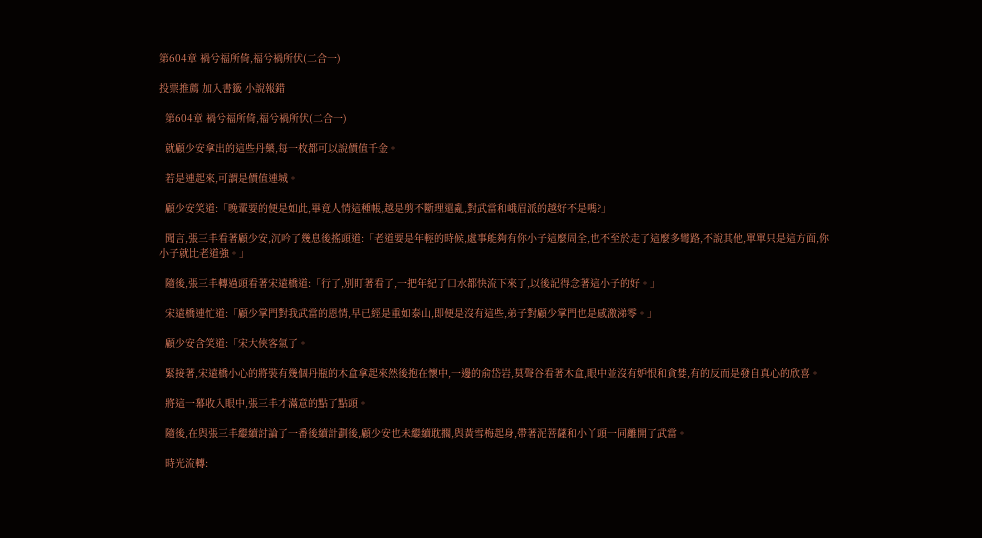第604章 禍兮福所倚,福兮禍所伏(二合一)

投票推薦 加入書籤 小說報錯

  第604章 禍兮福所倚,福兮禍所伏(二合一)

  就顧少安拿出的這些丹藥,每一枚都可以說價值千金。

  若是連起來,可謂是價值連城。

  顧少安笑道:「晚輩要的便是如此,畢竟人情這種帳,越是剪不斷理還亂,對武當和峨眉派的越好不是嗎?」

  聞言,張三丰看著顧少安,沉吟了幾息後搖頭道:「老道要是年輕的時候,處事能夠有你小子這麼周全,也不至於走了這麼多彎路,不說其他,單單只是這方面,你小子就比老道強。」

  隨後,張三丰轉過頭看著宋遠橋道:「行了,別盯著看了,一把年紀了口水都快流下來了,以後記得念著這小子的好。」

  宋遠橋連忙道:「顧少掌門對我武當的恩情,早已經是重如泰山,即便是沒有這些,弟子對顧少掌門也是感激涕零。」

  顧少安含笑道:「宋大俠客氣了。

  緊接著,宋遠橋小心的將裝有幾個丹瓶的木盒拿起來然後抱在懷中,一邊的俞岱岩,莫聲谷看著木盒,眼中並沒有妒恨和貪婪,有的反而是發自真心的欣喜。

  將這一幕收入眼中,張三丰才滿意的點了點頭。

  隨後,在與張三丰繼續討論了一番後續計劃後,顧少安也未繼續耽擱,與黃雪梅起身,帶著泥菩薩和小丫頭一同離開了武當。

  時光流轉: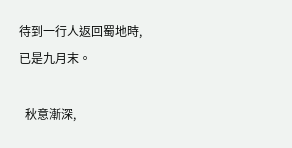待到一行人返回蜀地時,已是九月末。

  秋意漸深,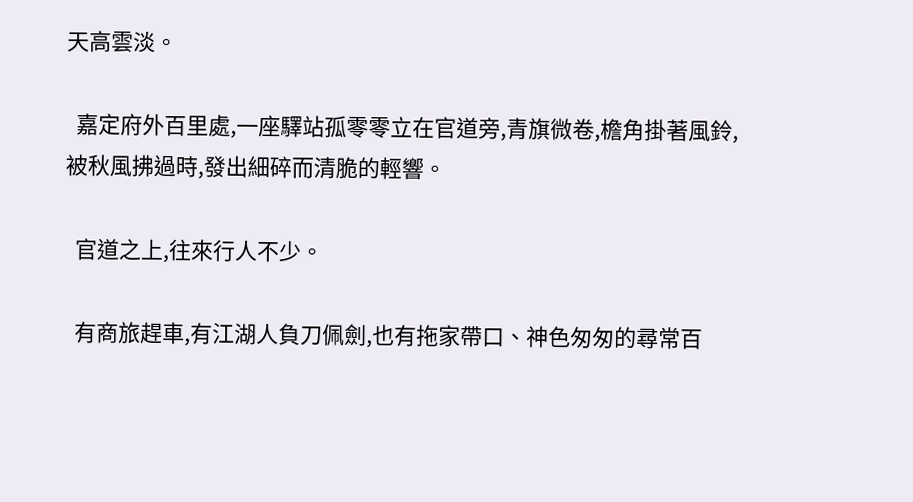天高雲淡。

  嘉定府外百里處,一座驛站孤零零立在官道旁,青旗微卷,檐角掛著風鈴,被秋風拂過時,發出細碎而清脆的輕響。

  官道之上,往來行人不少。

  有商旅趕車,有江湖人負刀佩劍,也有拖家帶口、神色匆匆的尋常百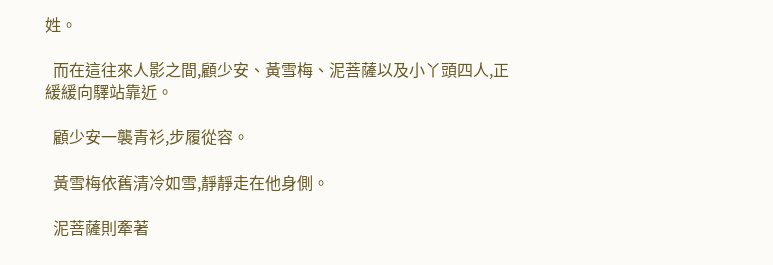姓。

  而在這往來人影之間,顧少安、黃雪梅、泥菩薩以及小丫頭四人,正緩緩向驛站靠近。

  顧少安一襲青衫,步履從容。

  黃雪梅依舊清冷如雪,靜靜走在他身側。

  泥菩薩則牽著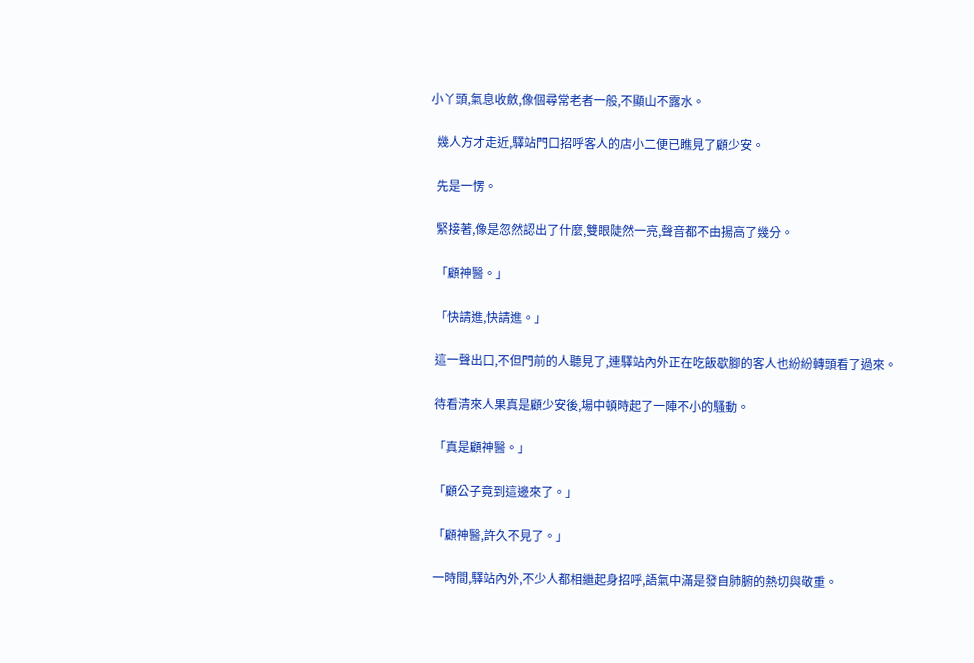小丫頭,氣息收斂,像個尋常老者一般,不顯山不露水。

  幾人方才走近,驛站門口招呼客人的店小二便已瞧見了顧少安。

  先是一愣。

  緊接著,像是忽然認出了什麼,雙眼陡然一亮,聲音都不由揚高了幾分。

  「顧神醫。」

  「快請進,快請進。」

  這一聲出口,不但門前的人聽見了,連驛站內外正在吃飯歇腳的客人也紛紛轉頭看了過來。

  待看清來人果真是顧少安後,場中頓時起了一陣不小的騷動。

  「真是顧神醫。」

  「顧公子竟到這邊來了。」

  「顧神醫,許久不見了。」

  一時間,驛站內外,不少人都相繼起身招呼,語氣中滿是發自肺腑的熱切與敬重。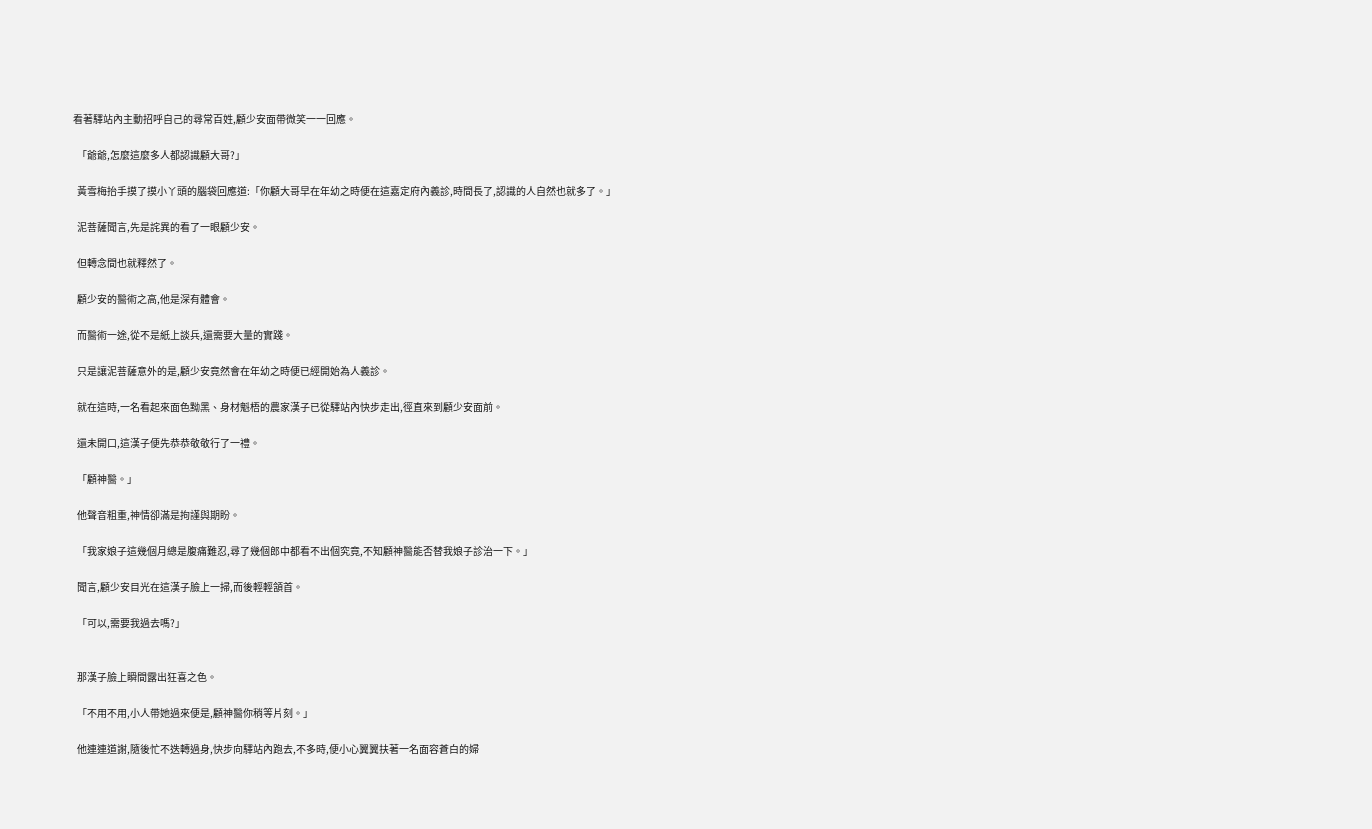看著驛站內主動招呼自己的尋常百姓,顧少安面帶微笑一一回應。

  「爺爺,怎麼這麼多人都認識顧大哥?」

  黃雪梅抬手摸了摸小丫頭的腦袋回應道:「你顧大哥早在年幼之時便在這嘉定府內義診,時間長了,認識的人自然也就多了。」

  泥菩薩聞言,先是詫異的看了一眼顧少安。

  但轉念間也就釋然了。

  顧少安的醫術之高,他是深有體會。

  而醫術一途,從不是紙上談兵,還需要大量的實踐。

  只是讓泥菩薩意外的是,顧少安竟然會在年幼之時便已經開始為人義診。

  就在這時,一名看起來面色黝黑、身材魁梧的農家漢子已從驛站內快步走出,徑直來到顧少安面前。

  還未開口,這漢子便先恭恭敬敬行了一禮。

  「顧神醫。」

  他聲音粗重,神情卻滿是拘謹與期盼。

  「我家娘子這幾個月總是腹痛難忍,尋了幾個郎中都看不出個究竟,不知顧神醫能否替我娘子診治一下。」

  聞言,顧少安目光在這漢子臉上一掃,而後輕輕頷首。

  「可以,需要我過去嗎?」


  那漢子臉上瞬間露出狂喜之色。

  「不用不用,小人帶她過來便是,顧神醫你稍等片刻。」

  他連連道謝,隨後忙不迭轉過身,快步向驛站內跑去,不多時,便小心翼翼扶著一名面容蒼白的婦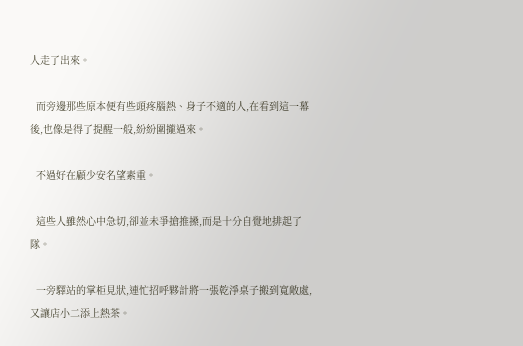人走了出來。

  而旁邊那些原本便有些頭疼腦熱、身子不適的人,在看到這一幕後,也像是得了提醒一般,紛紛圍攏過來。

  不過好在顧少安名望素重。

  這些人雖然心中急切,卻並未爭搶推搡,而是十分自覺地排起了隊。

  一旁驛站的掌柜見狀,連忙招呼夥計將一張乾淨桌子搬到寬敞處,又讓店小二添上熱茶。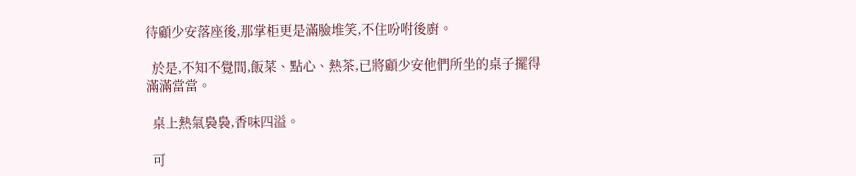待顧少安落座後,那掌柜更是滿臉堆笑,不住吩咐後廚。

  於是,不知不覺間,飯菜、點心、熱茶,已將顧少安他們所坐的桌子擺得滿滿當當。

  桌上熱氣裊裊,香味四溢。

  可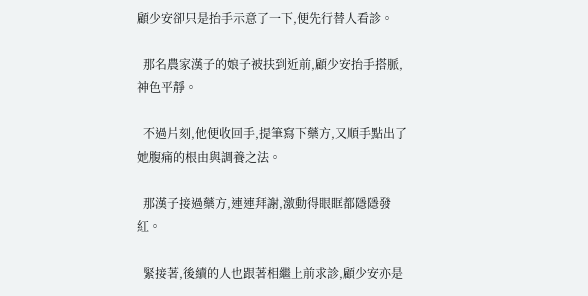顧少安卻只是抬手示意了一下,便先行替人看診。

  那名農家漢子的娘子被扶到近前,顧少安抬手搭脈,神色平靜。

  不過片刻,他便收回手,提筆寫下藥方,又順手點出了她腹痛的根由與調養之法。

  那漢子接過藥方,連連拜謝,激動得眼眶都隱隱發紅。

  緊接著,後續的人也跟著相繼上前求診,顧少安亦是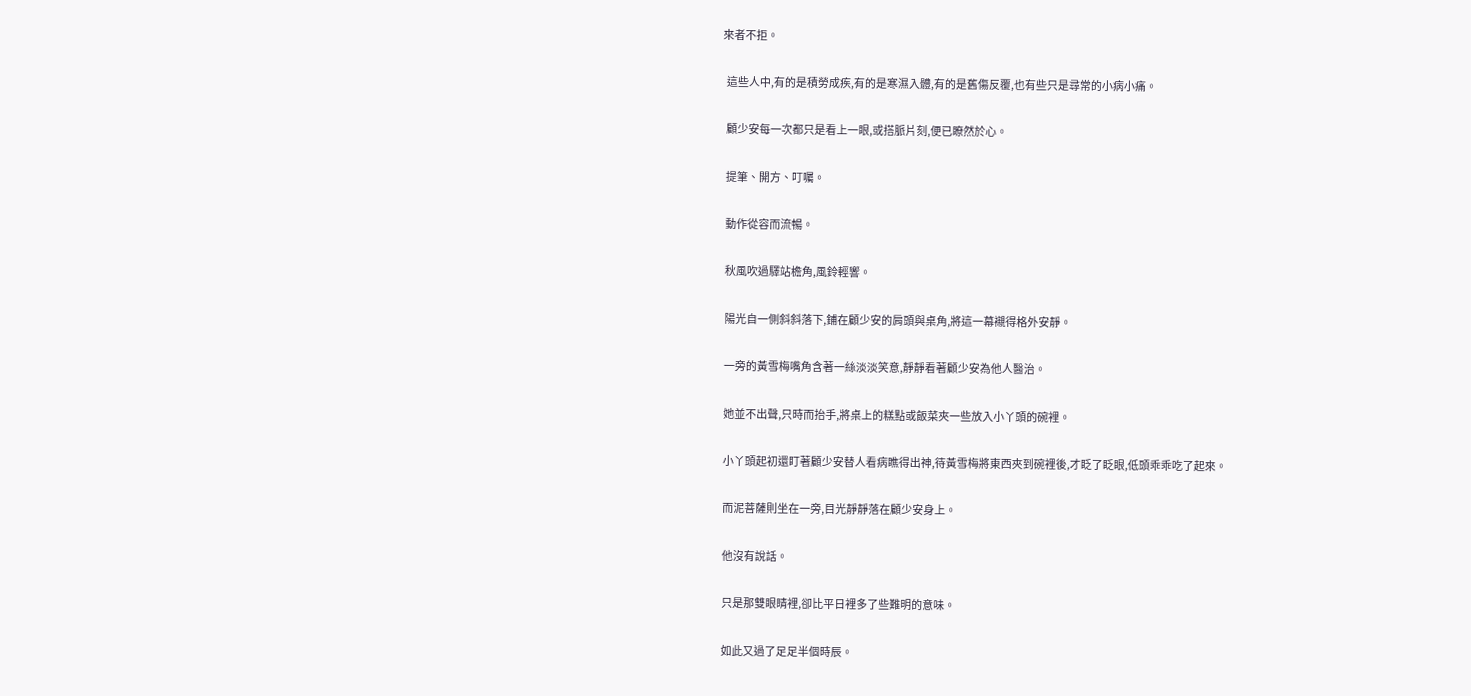來者不拒。

  這些人中,有的是積勞成疾,有的是寒濕入體,有的是舊傷反覆,也有些只是尋常的小病小痛。

  顧少安每一次都只是看上一眼,或搭脈片刻,便已瞭然於心。

  提筆、開方、叮囑。

  動作從容而流暢。

  秋風吹過驛站檐角,風鈴輕響。

  陽光自一側斜斜落下,鋪在顧少安的肩頭與桌角,將這一幕襯得格外安靜。

  一旁的黃雪梅嘴角含著一絲淡淡笑意,靜靜看著顧少安為他人醫治。

  她並不出聲,只時而抬手,將桌上的糕點或飯菜夾一些放入小丫頭的碗裡。

  小丫頭起初還盯著顧少安替人看病瞧得出神,待黃雪梅將東西夾到碗裡後,才眨了眨眼,低頭乖乖吃了起來。

  而泥菩薩則坐在一旁,目光靜靜落在顧少安身上。

  他沒有說話。

  只是那雙眼睛裡,卻比平日裡多了些難明的意味。

  如此又過了足足半個時辰。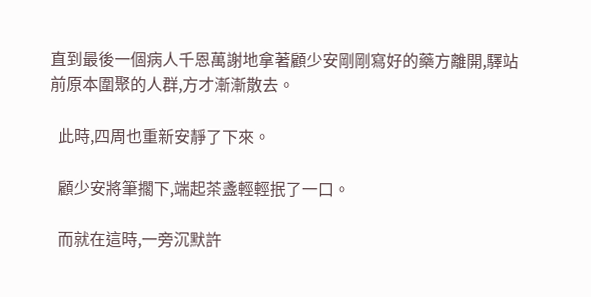直到最後一個病人千恩萬謝地拿著顧少安剛剛寫好的藥方離開,驛站前原本圍聚的人群,方才漸漸散去。

  此時,四周也重新安靜了下來。

  顧少安將筆擱下,端起茶盞輕輕抿了一口。

  而就在這時,一旁沉默許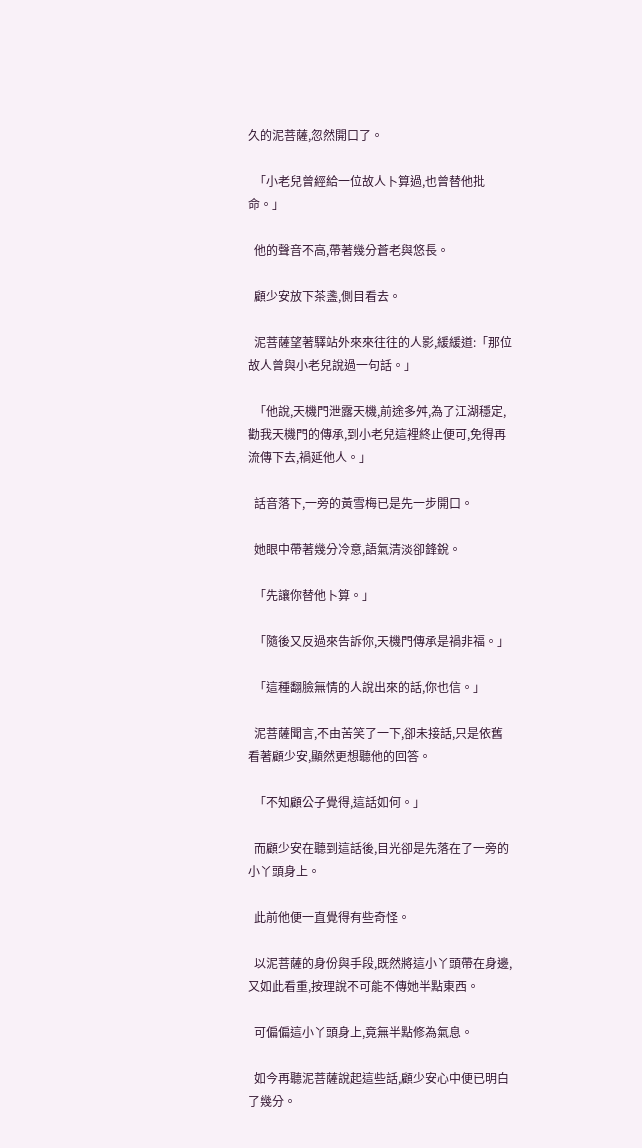久的泥菩薩,忽然開口了。

  「小老兒曾經給一位故人卜算過,也曾替他批命。」

  他的聲音不高,帶著幾分蒼老與悠長。

  顧少安放下茶盞,側目看去。

  泥菩薩望著驛站外來來往往的人影,緩緩道:「那位故人曾與小老兒說過一句話。」

  「他說,天機門泄露天機,前途多舛,為了江湖穩定,勸我天機門的傳承,到小老兒這裡終止便可,免得再流傳下去,禍延他人。」

  話音落下,一旁的黃雪梅已是先一步開口。

  她眼中帶著幾分冷意,語氣清淡卻鋒銳。

  「先讓你替他卜算。」

  「隨後又反過來告訴你,天機門傳承是禍非福。」

  「這種翻臉無情的人說出來的話,你也信。」

  泥菩薩聞言,不由苦笑了一下,卻未接話,只是依舊看著顧少安,顯然更想聽他的回答。

  「不知顧公子覺得,這話如何。」

  而顧少安在聽到這話後,目光卻是先落在了一旁的小丫頭身上。

  此前他便一直覺得有些奇怪。

  以泥菩薩的身份與手段,既然將這小丫頭帶在身邊,又如此看重,按理說不可能不傳她半點東西。

  可偏偏這小丫頭身上,竟無半點修為氣息。

  如今再聽泥菩薩說起這些話,顧少安心中便已明白了幾分。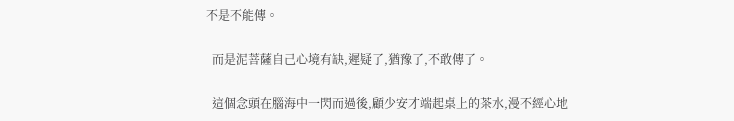不是不能傳。

  而是泥菩薩自己心境有缺,遲疑了,猶豫了,不敢傳了。

  這個念頭在腦海中一閃而過後,顧少安才端起桌上的茶水,漫不經心地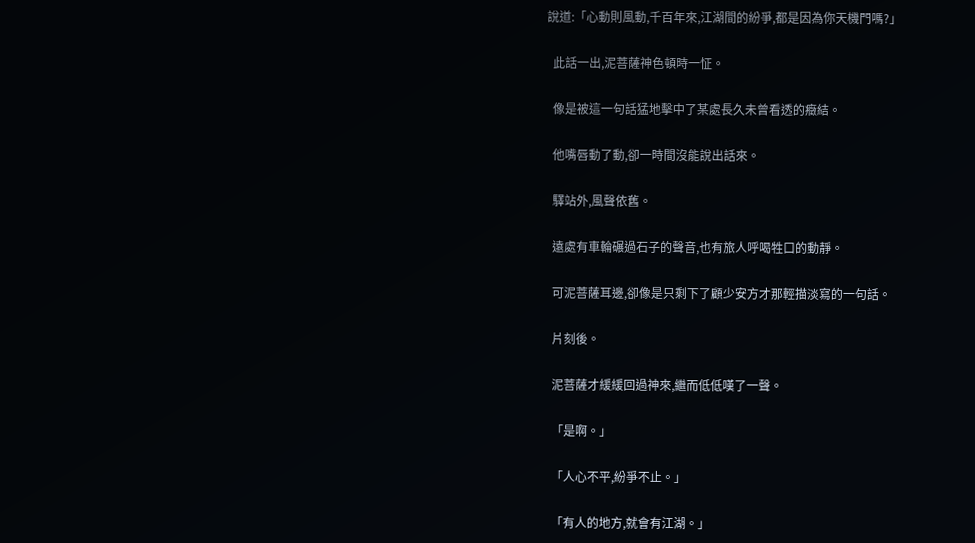說道:「心動則風動,千百年來,江湖間的紛爭,都是因為你天機門嗎?」

  此話一出,泥菩薩神色頓時一怔。

  像是被這一句話猛地擊中了某處長久未曾看透的癥結。

  他嘴唇動了動,卻一時間沒能說出話來。

  驛站外,風聲依舊。

  遠處有車輪碾過石子的聲音,也有旅人呼喝牲口的動靜。

  可泥菩薩耳邊,卻像是只剩下了顧少安方才那輕描淡寫的一句話。

  片刻後。

  泥菩薩才緩緩回過神來,繼而低低嘆了一聲。

  「是啊。」

  「人心不平,紛爭不止。」

  「有人的地方,就會有江湖。」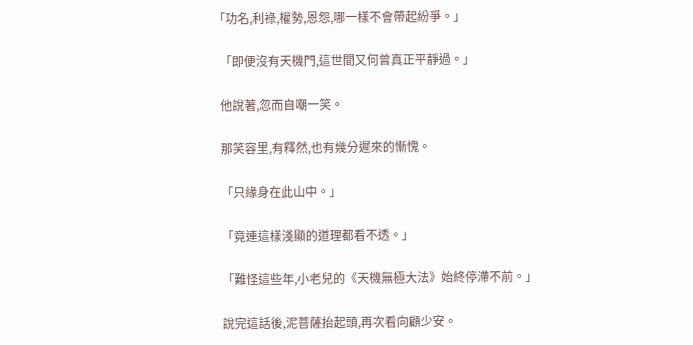「功名,利祿,權勢,恩怨,哪一樣不會帶起紛爭。」

  「即便沒有天機門,這世間又何曾真正平靜過。」

  他說著,忽而自嘲一笑。

  那笑容里,有釋然,也有幾分遲來的慚愧。

  「只緣身在此山中。」

  「竟連這樣淺顯的道理都看不透。」

  「難怪這些年,小老兒的《天機無極大法》始終停滯不前。」

  說完這話後,泥菩薩抬起頭,再次看向顧少安。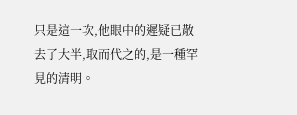只是這一次,他眼中的遲疑已散去了大半,取而代之的,是一種罕見的清明。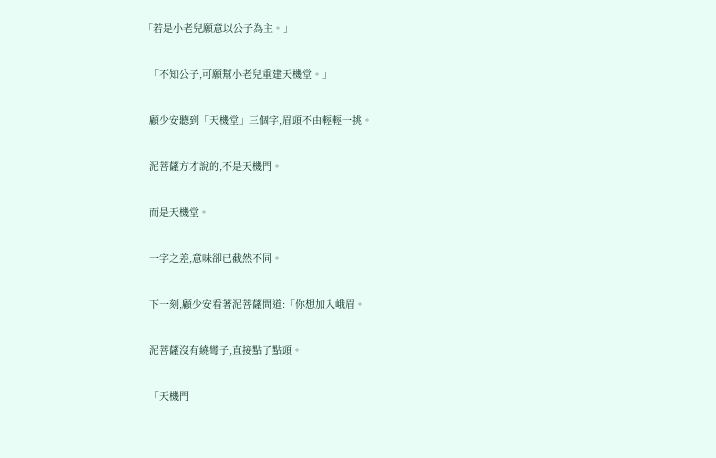「若是小老兒願意以公子為主。」

  「不知公子,可願幫小老兒重建天機堂。」

  顧少安聽到「天機堂」三個字,眉頭不由輕輕一挑。

  泥菩薩方才說的,不是天機門。

  而是天機堂。

  一字之差,意味卻已截然不同。

  下一刻,顧少安看著泥菩薩問道:「你想加入峨眉。

  泥菩薩沒有繞彎子,直接點了點頭。

  「天機門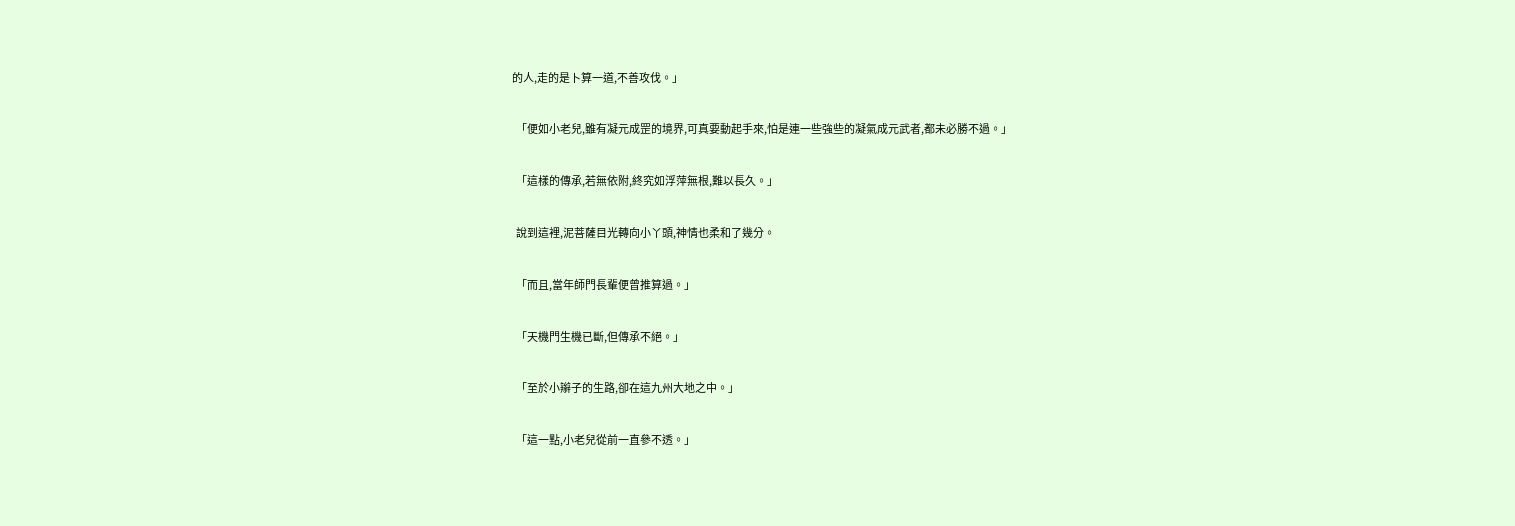的人,走的是卜算一道,不善攻伐。」

  「便如小老兒,雖有凝元成罡的境界,可真要動起手來,怕是連一些強些的凝氣成元武者,都未必勝不過。」

  「這樣的傳承,若無依附,終究如浮萍無根,難以長久。」

  說到這裡,泥菩薩目光轉向小丫頭,神情也柔和了幾分。

  「而且,當年師門長輩便曾推算過。」

  「天機門生機已斷,但傳承不絕。」

  「至於小辮子的生路,卻在這九州大地之中。」

  「這一點,小老兒從前一直參不透。」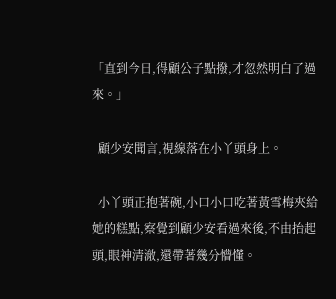「直到今日,得顧公子點撥,才忽然明白了過來。」

  顧少安聞言,視線落在小丫頭身上。

  小丫頭正抱著碗,小口小口吃著黃雪梅夾給她的糕點,察覺到顧少安看過來後,不由抬起頭,眼神清澈,還帶著幾分懵懂。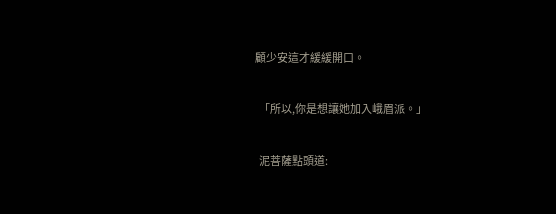顧少安這才緩緩開口。

  「所以,你是想讓她加入峨眉派。」

  泥菩薩點頭道: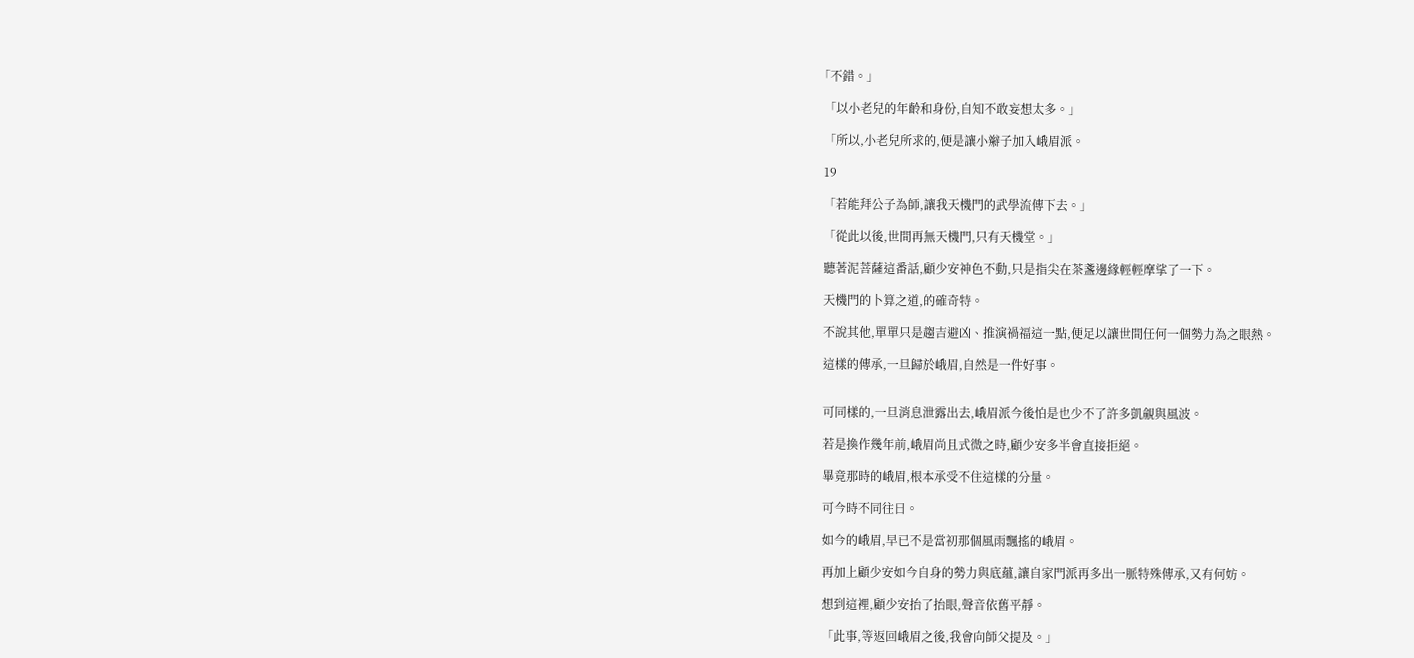「不錯。」

  「以小老兒的年齡和身份,自知不敢妄想太多。」

  「所以,小老兒所求的,便是讓小辮子加入峨眉派。

  19

  「若能拜公子為師,讓我天機門的武學流傳下去。」

  「從此以後,世間再無天機門,只有天機堂。」

  聽著泥菩薩這番話,顧少安神色不動,只是指尖在茶盞邊緣輕輕摩挲了一下。

  天機門的卜算之道,的確奇特。

  不說其他,單單只是趨吉避凶、推演禍福這一點,便足以讓世間任何一個勢力為之眼熱。

  這樣的傳承,一旦歸於峨眉,自然是一件好事。


  可同樣的,一旦消息泄露出去,峨眉派今後怕是也少不了許多凱覦與風波。

  若是換作幾年前,峨眉尚且式微之時,顧少安多半會直接拒絕。

  畢竟那時的峨眉,根本承受不住這樣的分量。

  可今時不同往日。

  如今的峨眉,早已不是當初那個風雨飄搖的峨眉。

  再加上顧少安如今自身的勢力與底蘊,讓自家門派再多出一脈特殊傳承,又有何妨。

  想到這裡,顧少安抬了抬眼,聲音依舊平靜。

  「此事,等返回峨眉之後,我會向師父提及。」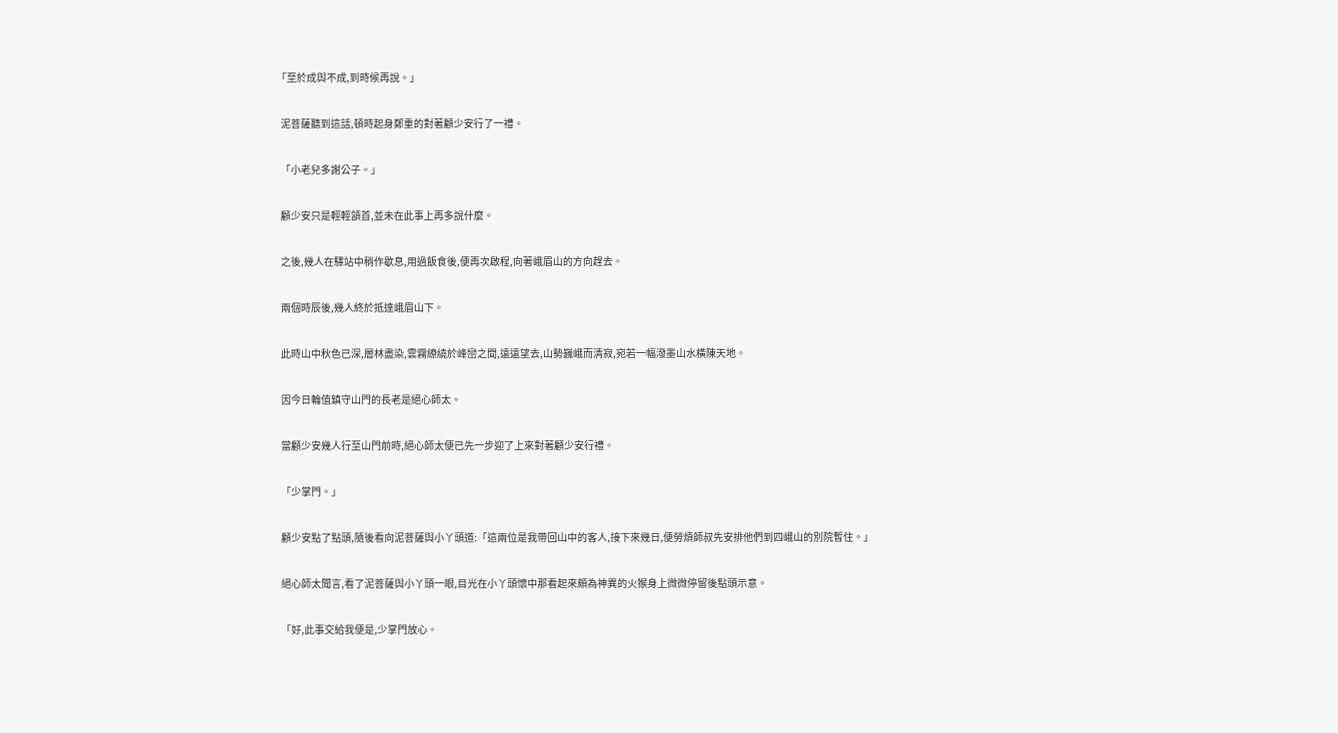「至於成與不成,到時候再說。」

  泥菩薩聽到這話,頓時起身鄭重的對著顧少安行了一禮。

  「小老兒多謝公子。」

  顧少安只是輕輕頷首,並未在此事上再多說什麼。

  之後,幾人在驛站中稍作歇息,用過飯食後,便再次啟程,向著峨眉山的方向趕去。

  兩個時辰後,幾人終於抵達峨眉山下。

  此時山中秋色已深,層林盡染,雲霧繚繞於峰巒之間,遠遠望去,山勢巍峨而清寂,宛若一幅潑墨山水橫陳天地。

  因今日輪值鎮守山門的長老是絕心師太。

  當顧少安幾人行至山門前時,絕心師太便已先一步迎了上來對著顧少安行禮。

  「少掌門。」

  顧少安點了點頭,隨後看向泥菩薩與小丫頭道:「這兩位是我帶回山中的客人,接下來幾日,便勞煩師叔先安排他們到四峨山的別院暫住。」

  絕心師太聞言,看了泥菩薩與小丫頭一眼,目光在小丫頭懷中那看起來頗為神異的火猴身上微微停留後點頭示意。

  「好,此事交給我便是,少掌門放心。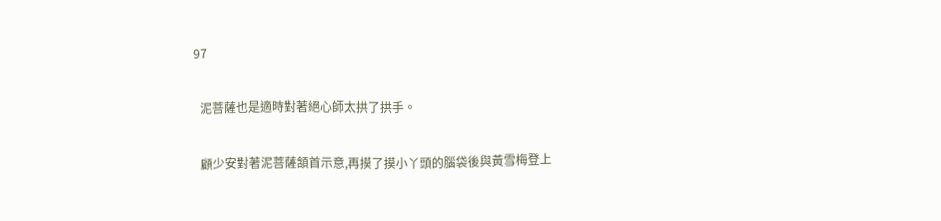97

  泥菩薩也是適時對著絕心師太拱了拱手。

  顧少安對著泥菩薩頷首示意,再摸了摸小丫頭的腦袋後與黃雪梅登上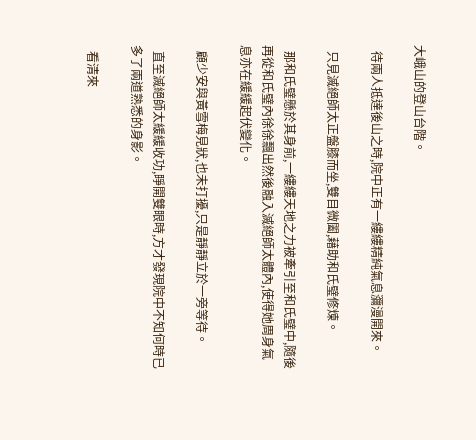大峨山的登山台階。

  待兩人抵達後山之時,院中正有一縷縷精純氣息瀰漫開來。

  只見滅絕師太正盤膝而坐,雙目微闔,藉助和氏璧修煉。

  那和氏璧懸於其身前,一縷縷天地之力被牽引至和氏璧中,隨後再從和氏璧內徐徐飄出然後融入滅絕師太體內,使得她周身氣息亦在緩緩起伏變化。

  顧少安與黃雪梅見狀,也未打擾,只是靜靜立於一旁等待。

  直至滅絕師太緩緩收功,睜開雙眼時,方才發現院中不知何時已多了兩道熟悉的身影。

  看清來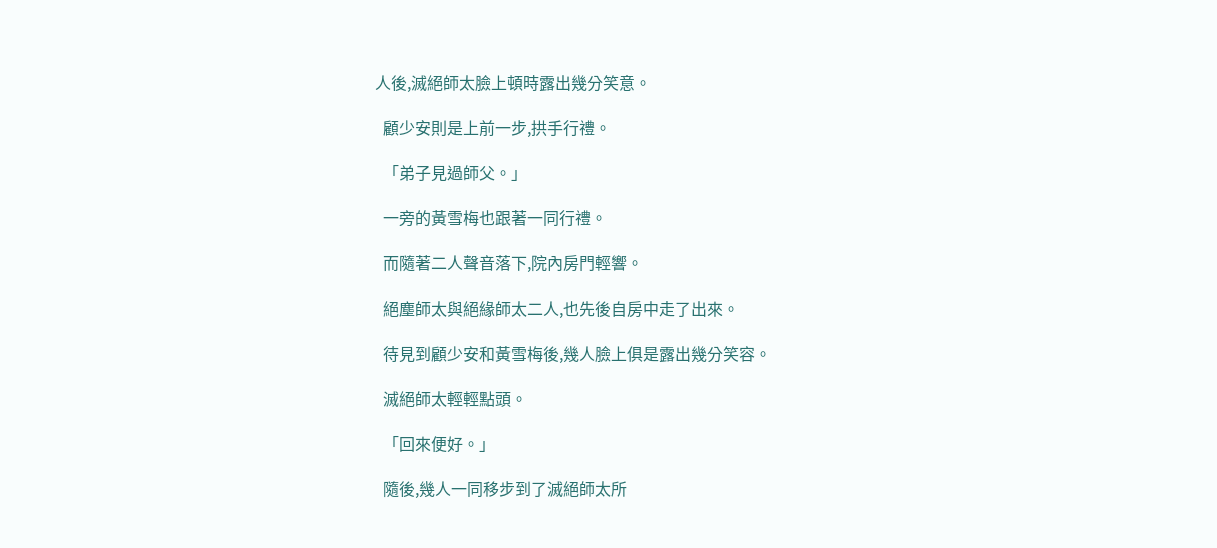人後,滅絕師太臉上頓時露出幾分笑意。

  顧少安則是上前一步,拱手行禮。

  「弟子見過師父。」

  一旁的黃雪梅也跟著一同行禮。

  而隨著二人聲音落下,院內房門輕響。

  絕塵師太與絕緣師太二人,也先後自房中走了出來。

  待見到顧少安和黃雪梅後,幾人臉上俱是露出幾分笑容。

  滅絕師太輕輕點頭。

  「回來便好。」

  隨後,幾人一同移步到了滅絕師太所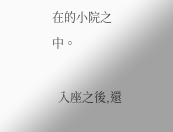在的小院之中。

  入座之後,還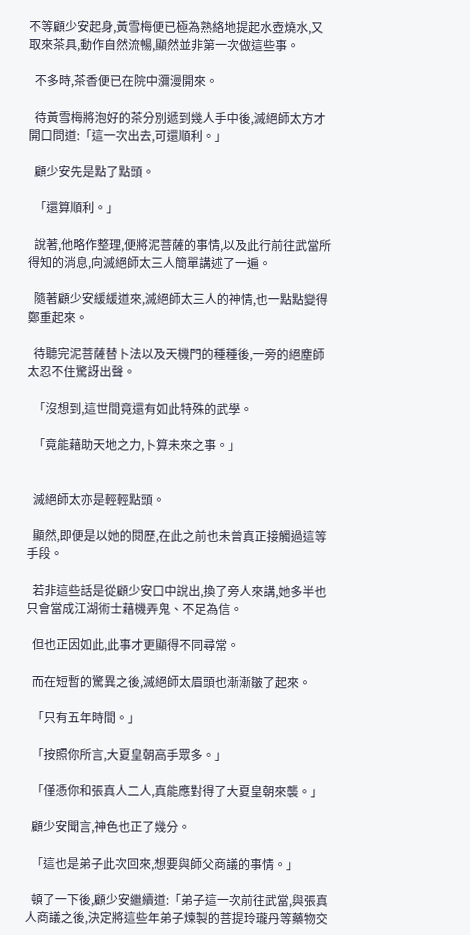不等顧少安起身,黃雪梅便已極為熟絡地提起水壺燒水,又取來茶具,動作自然流暢,顯然並非第一次做這些事。

  不多時,茶香便已在院中瀰漫開來。

  待黃雪梅將泡好的茶分別遞到幾人手中後,滅絕師太方才開口問道:「這一次出去,可還順利。」

  顧少安先是點了點頭。

  「還算順利。」

  說著,他略作整理,便將泥菩薩的事情,以及此行前往武當所得知的消息,向滅絕師太三人簡單講述了一遍。

  隨著顧少安緩緩道來,滅絕師太三人的神情,也一點點變得鄭重起來。

  待聽完泥菩薩替卜法以及天機門的種種後,一旁的絕塵師太忍不住驚訝出聲。

  「沒想到,這世間竟還有如此特殊的武學。

  「竟能藉助天地之力,卜算未來之事。」


  滅絕師太亦是輕輕點頭。

  顯然,即便是以她的閱歷,在此之前也未曾真正接觸過這等手段。

  若非這些話是從顧少安口中說出,換了旁人來講,她多半也只會當成江湖術士藉機弄鬼、不足為信。

  但也正因如此,此事才更顯得不同尋常。

  而在短暫的驚異之後,滅絕師太眉頭也漸漸皺了起來。

  「只有五年時間。」

  「按照你所言,大夏皇朝高手眾多。」

  「僅憑你和張真人二人,真能應對得了大夏皇朝來襲。」

  顧少安聞言,神色也正了幾分。

  「這也是弟子此次回來,想要與師父商議的事情。」

  頓了一下後,顧少安繼續道:「弟子這一次前往武當,與張真人商議之後,決定將這些年弟子煉製的菩提玲瓏丹等藥物交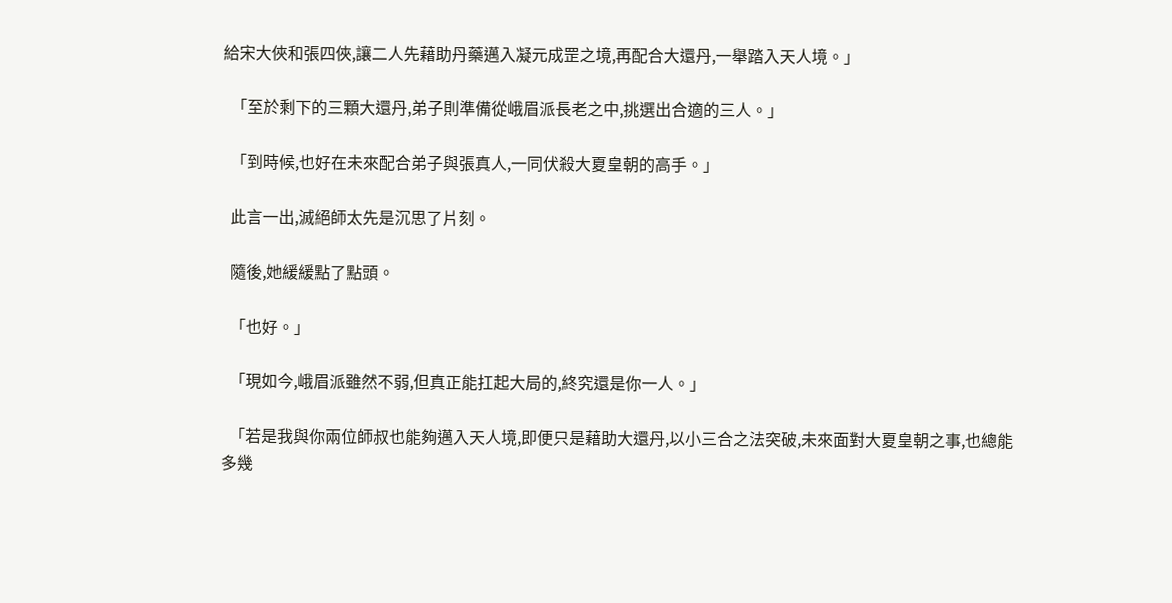給宋大俠和張四俠,讓二人先藉助丹藥邁入凝元成罡之境,再配合大還丹,一舉踏入天人境。」

  「至於剩下的三顆大還丹,弟子則準備從峨眉派長老之中,挑選出合適的三人。」

  「到時候,也好在未來配合弟子與張真人,一同伏殺大夏皇朝的高手。」

  此言一出,滅絕師太先是沉思了片刻。

  隨後,她緩緩點了點頭。

  「也好。」

  「現如今,峨眉派雖然不弱,但真正能扛起大局的,終究還是你一人。」

  「若是我與你兩位師叔也能夠邁入天人境,即便只是藉助大還丹,以小三合之法突破,未來面對大夏皇朝之事,也總能多幾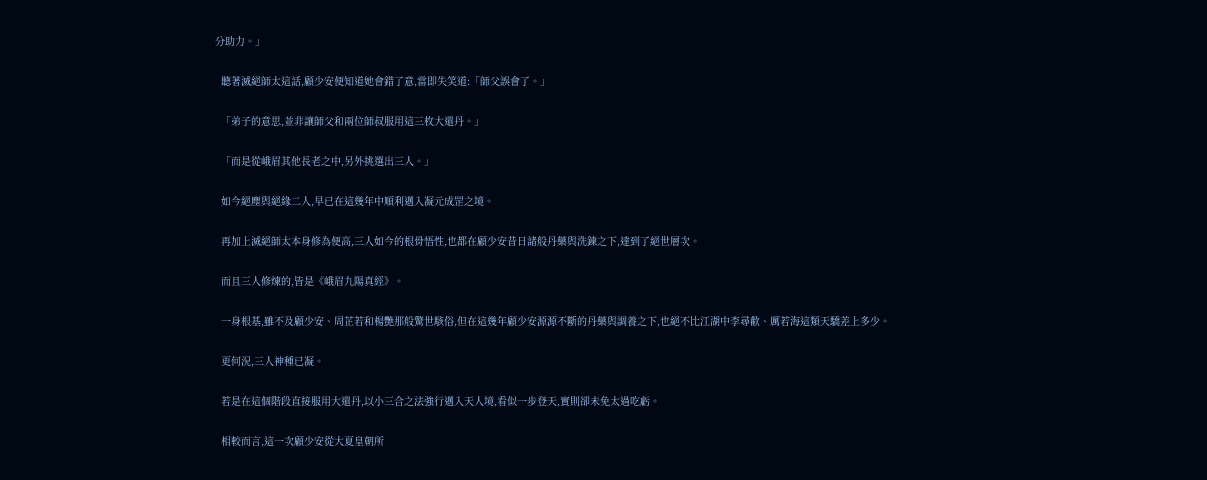分助力。」

  聽著滅絕師太這話,顧少安便知道她會錯了意,當即失笑道:「師父誤會了。」

  「弟子的意思,並非讓師父和兩位師叔服用這三枚大還丹。」

  「而是從峨眉其他長老之中,另外挑選出三人。」

  如今絕塵與絕緣二人,早已在這幾年中順利邁入凝元成罡之境。

  再加上滅絕師太本身修為便高,三人如今的根骨悟性,也都在顧少安昔日諸般丹藥與洗鍊之下,達到了絕世層次。

  而且三人修煉的,皆是《峨眉九陽真經》。

  一身根基,雖不及顧少安、周芷若和楊艷那般驚世駭俗,但在這幾年顧少安源源不斷的丹藥與調養之下,也絕不比江湖中李尋歡、厲若海這類天驕差上多少。

  更何況,三人神種已凝。

  若是在這個階段直接服用大還丹,以小三合之法強行邁入天人境,看似一步登天,實則卻未免太過吃虧。

  相較而言,這一次顧少安從大夏皇朝所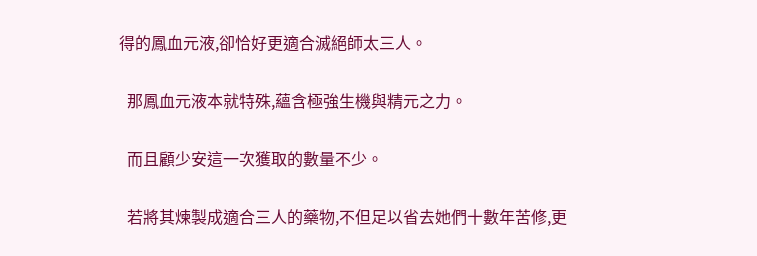得的鳳血元液,卻恰好更適合滅絕師太三人。

  那鳳血元液本就特殊,蘊含極強生機與精元之力。

  而且顧少安這一次獲取的數量不少。

  若將其煉製成適合三人的藥物,不但足以省去她們十數年苦修,更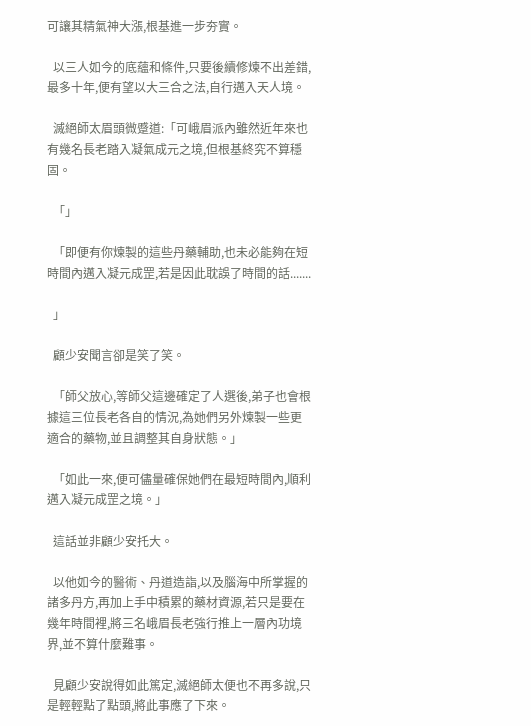可讓其精氣神大漲,根基進一步夯實。

  以三人如今的底蘊和條件,只要後續修煉不出差錯,最多十年,便有望以大三合之法,自行邁入天人境。

  滅絕師太眉頭微蹙道:「可峨眉派內雖然近年來也有幾名長老踏入凝氣成元之境,但根基終究不算穩固。

  「」

  「即便有你煉製的這些丹藥輔助,也未必能夠在短時間內邁入凝元成罡,若是因此耽誤了時間的話.......

  」

  顧少安聞言卻是笑了笑。

  「師父放心,等師父這邊確定了人選後,弟子也會根據這三位長老各自的情況,為她們另外煉製一些更適合的藥物,並且調整其自身狀態。」

  「如此一來,便可儘量確保她們在最短時間內,順利邁入凝元成罡之境。」

  這話並非顧少安托大。

  以他如今的醫術、丹道造詣,以及腦海中所掌握的諸多丹方,再加上手中積累的藥材資源,若只是要在幾年時間裡,將三名峨眉長老強行推上一層內功境界,並不算什麼難事。

  見顧少安說得如此篤定,滅絕師太便也不再多說,只是輕輕點了點頭,將此事應了下來。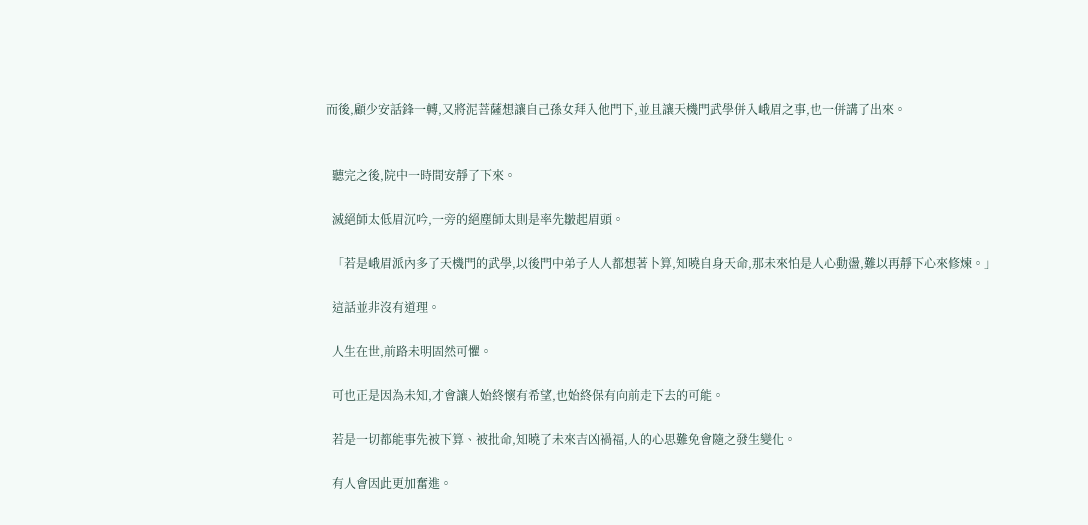而後,顧少安話鋒一轉,又將泥菩薩想讓自己孫女拜入他門下,並且讓天機門武學併入峨眉之事,也一併講了出來。


  聽完之後,院中一時間安靜了下來。

  滅絕師太低眉沉吟,一旁的絕塵師太則是率先皺起眉頭。

  「若是峨眉派內多了天機門的武學,以後門中弟子人人都想著卜算,知曉自身天命,那未來怕是人心動盪,難以再靜下心來修煉。」

  這話並非沒有道理。

  人生在世,前路未明固然可懼。

  可也正是因為未知,才會讓人始終懷有希望,也始終保有向前走下去的可能。

  若是一切都能事先被下算、被批命,知曉了未來吉凶禍福,人的心思難免會隨之發生變化。

  有人會因此更加奮進。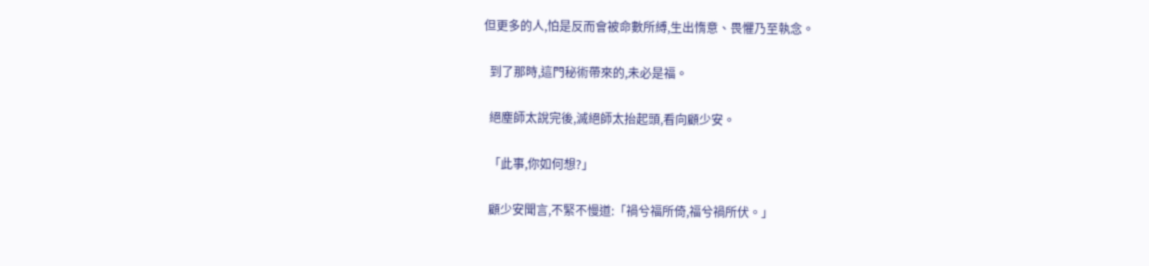但更多的人,怕是反而會被命數所縛,生出惰意、畏懼乃至執念。

  到了那時,這門秘術帶來的,未必是福。

  絕塵師太說完後,滅絕師太抬起頭,看向顧少安。

  「此事,你如何想?」

  顧少安聞言,不緊不慢道:「禍兮福所倚,福兮禍所伏。」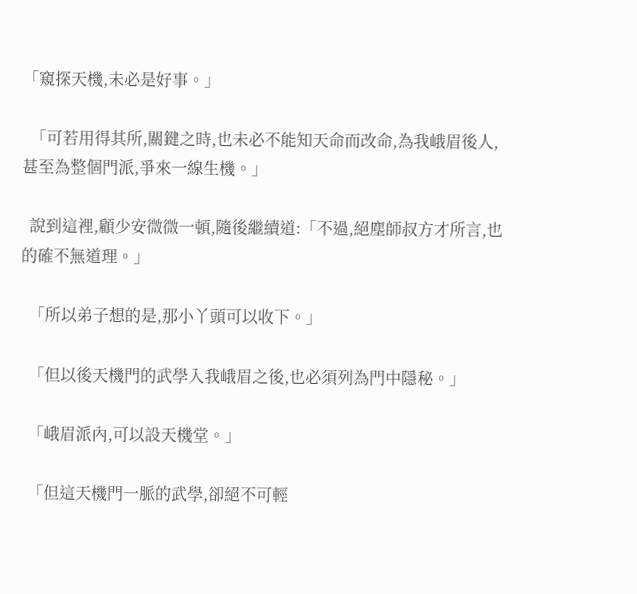「窺探天機,未必是好事。」

  「可若用得其所,關鍵之時,也未必不能知天命而改命,為我峨眉後人,甚至為整個門派,爭來一線生機。」

  說到這裡,顧少安微微一頓,隨後繼續道:「不過,絕塵師叔方才所言,也的確不無道理。」

  「所以弟子想的是,那小丫頭可以收下。」

  「但以後天機門的武學入我峨眉之後,也必須列為門中隱秘。」

  「峨眉派內,可以設天機堂。」

  「但這天機門一脈的武學,卻絕不可輕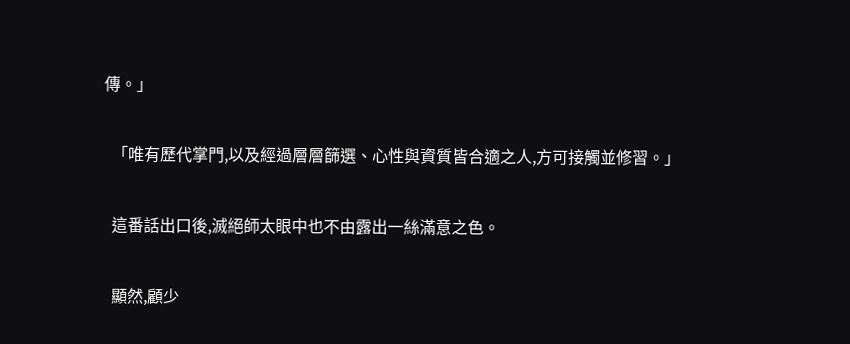傳。」

  「唯有歷代掌門,以及經過層層篩選、心性與資質皆合適之人,方可接觸並修習。」

  這番話出口後,滅絕師太眼中也不由露出一絲滿意之色。

  顯然,顧少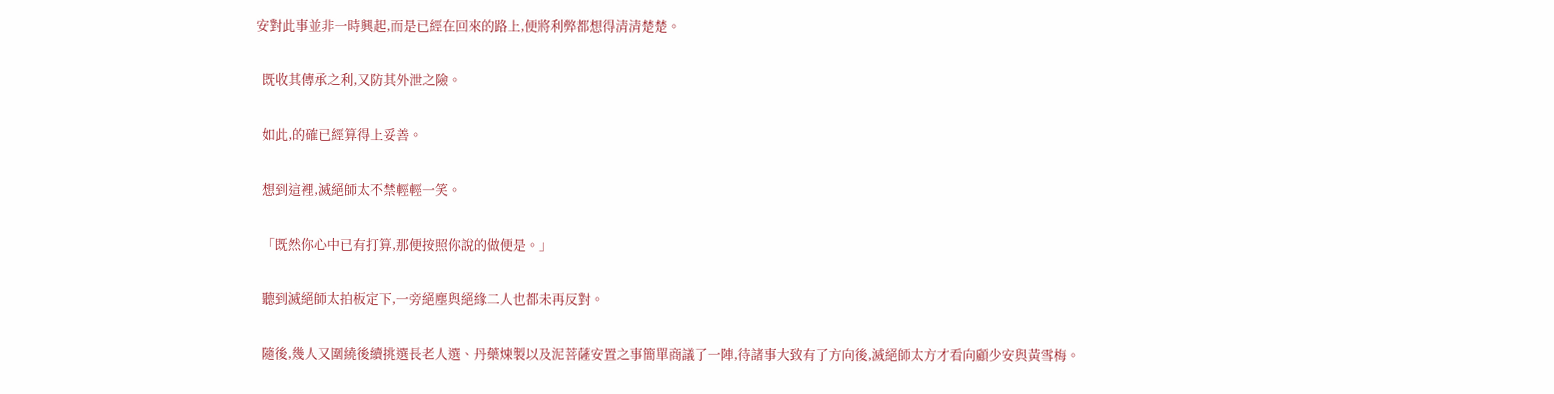安對此事並非一時興起,而是已經在回來的路上,便將利弊都想得清清楚楚。

  既收其傳承之利,又防其外泄之險。

  如此,的確已經算得上妥善。

  想到這裡,滅絕師太不禁輕輕一笑。

  「既然你心中已有打算,那便按照你說的做便是。」

  聽到滅絕師太拍板定下,一旁絕塵與絕緣二人也都未再反對。

  隨後,幾人又圍繞後續挑選長老人選、丹藥煉製以及泥菩薩安置之事簡單商議了一陣,待諸事大致有了方向後,滅絕師太方才看向顧少安與黃雪梅。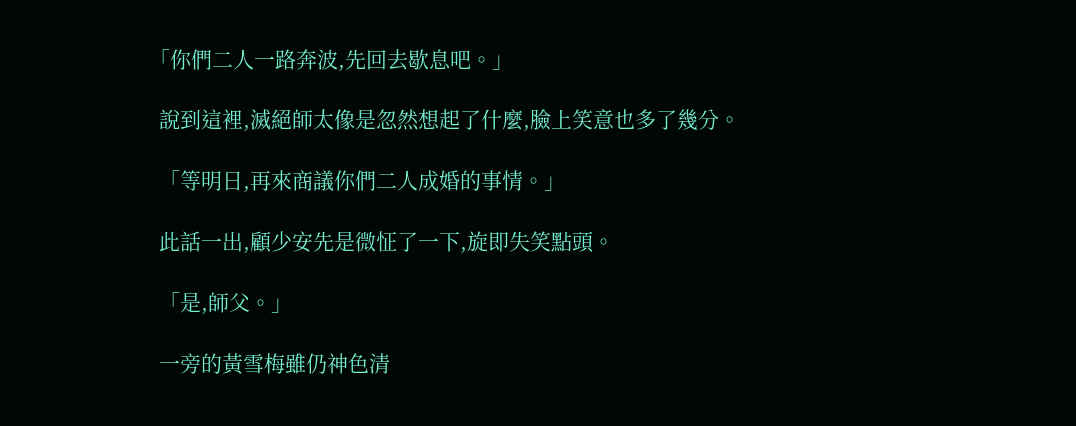「你們二人一路奔波,先回去歇息吧。」

  說到這裡,滅絕師太像是忽然想起了什麼,臉上笑意也多了幾分。

  「等明日,再來商議你們二人成婚的事情。」

  此話一出,顧少安先是微怔了一下,旋即失笑點頭。

  「是,師父。」

  一旁的黃雪梅雖仍神色清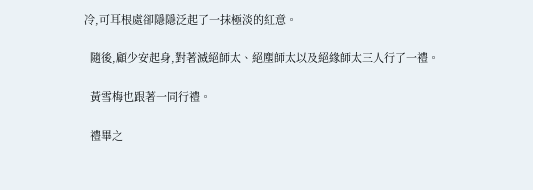冷,可耳根處卻隱隱泛起了一抹極淡的紅意。

  隨後,顧少安起身,對著滅絕師太、絕塵師太以及絕緣師太三人行了一禮。

  黃雪梅也跟著一同行禮。

  禮畢之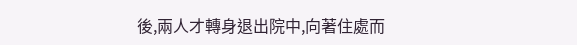後,兩人才轉身退出院中,向著住處而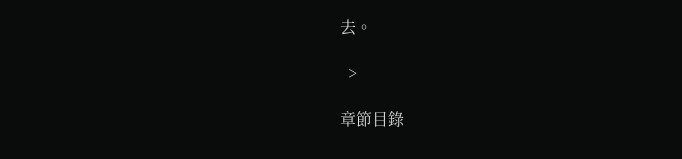去。

  >

章節目錄